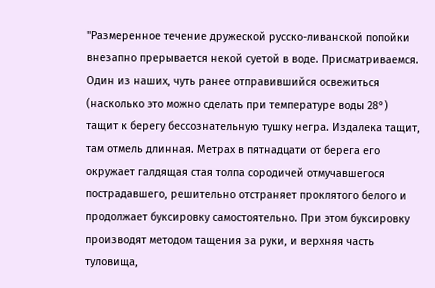"Размеренное течение дружеской русско-ливанской попойки внезапно прерывается некой суетой в воде. Присматриваемся. Один из наших, чуть ранее отправившийся освежиться (насколько это можно сделать при температуре воды 28°) тащит к берегу бессознательную тушку негра. Издалека тащит, там отмель длинная. Метрах в пятнадцати от берега его окружает галдящая стая толпа сородичей отмучавшегося пострадавшего, решительно отстраняет проклятого белого и продолжает буксировку самостоятельно. При этом буксировку производят методом тащения за руки, и верхняя часть туловища,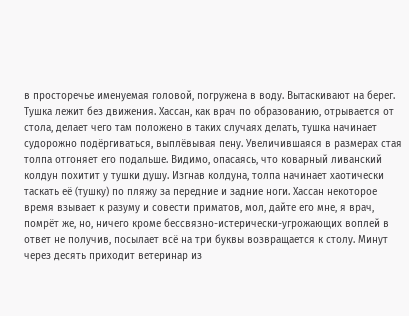в просторечье именуемая головой, погружена в воду. Вытаскивают на берег. Тушка лежит без движения. Хассан, как врач по образованию, отрывается от стола, делает чего там положено в таких случаях делать, тушка начинает судорожно подёргиваться, выплёвывая пену. Увеличившаяся в размерах стая толпа отгоняет его подальше. Видимо, опасаясь, что коварный ливанский колдун похитит у тушки душу. Изгнав колдуна, толпа начинает хаотически таскать её (тушку) по пляжу за передние и задние ноги. Хассан некоторое время взывает к разуму и совести приматов, мол, дайте его мне, я врач, помрёт же, но, ничего кроме бессвязно-истерически-угрожающих воплей в ответ не получив, посылает всё на три буквы возвращается к столу. Минут через десять приходит ветеринар из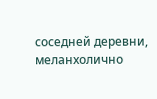соседней деревни, меланхолично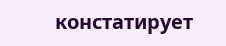констатирует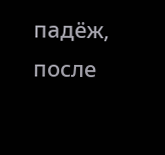падёж, после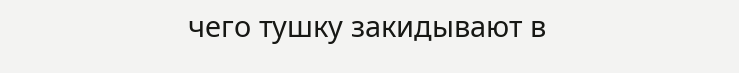чего тушку закидывают в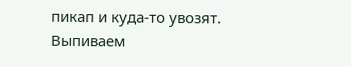пикап и куда-то увозят. Выпиваем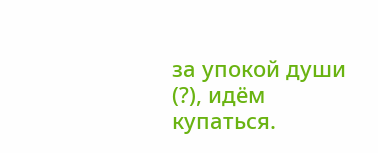за упокой души (?), идём купаться.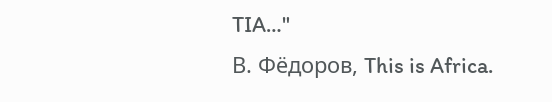TIA…"
В. Фёдоров, This is Africa.